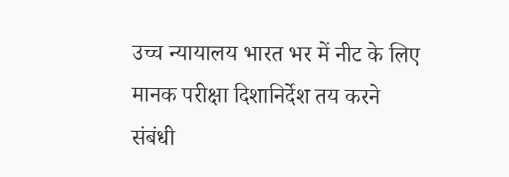उच्च न्यायालय भारत भर में नीट के लिए मानक परीक्षा दिशानिर्देश तय करने संबंधी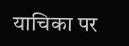याचिका पर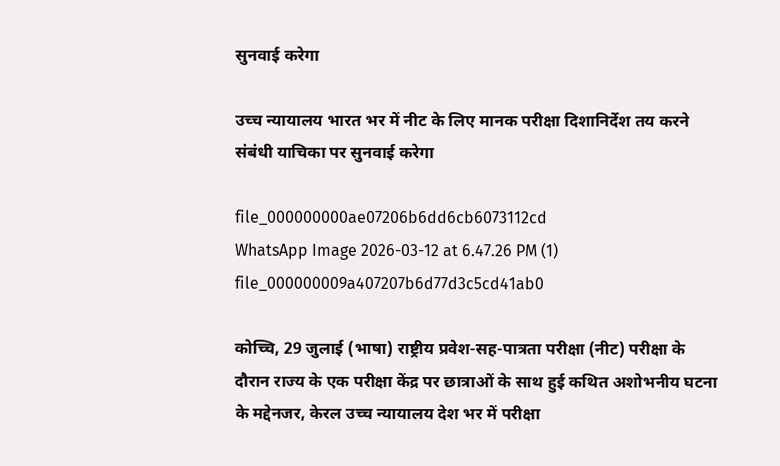सुनवाई करेगा

उच्च न्यायालय भारत भर में नीट के लिए मानक परीक्षा दिशानिर्देश तय करने संबंधी याचिका पर सुनवाई करेगा

file_000000000ae07206b6dd6cb6073112cd
WhatsApp Image 2026-03-12 at 6.47.26 PM (1)
file_000000009a407207b6d77d3c5cd41ab0

कोच्चि, 29 जुलाई (भाषा) राष्ट्रीय प्रवेश-सह-पात्रता परीक्षा (नीट) परीक्षा के दौरान राज्य के एक परीक्षा केंद्र पर छात्राओं के साथ हुई कथित अशोभनीय घटना के मद्देनजर, केरल उच्च न्यायालय देश भर में परीक्षा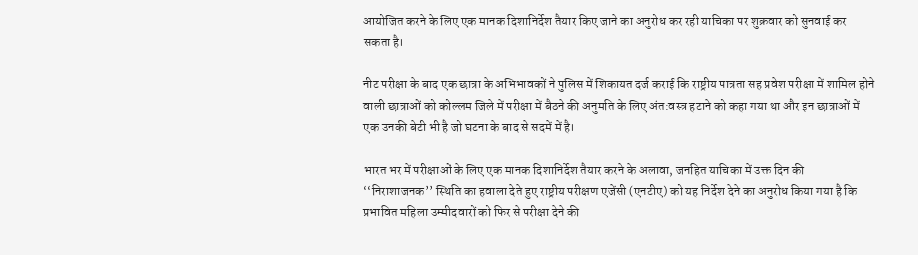आयोजित करने के लिए एक मानक दिशानिर्देश तैयार किए जाने का अनुरोध कर रही याचिका पर शुक्रवार को सुनवाई कर सकता है।

नीट परीक्षा के बाद एक छात्रा के अभिभावकों ने पुलिस में शिकायत दर्ज कराई कि राष्ट्रीय पात्रता सह प्रवेश परीक्षा में शामिल होने वाली छात्राओं को कोल्लम जिले में परीक्षा में बैठने की अनुमति के लिए अंत:वस्त्र हटाने को कहा गया था और इन छात्राओं में एक उनकी बेटी भी है जो घटना के बाद से सदमें में है।

भारत भर में परीक्षाओं के लिए एक मानक दिशानिर्देश तैयार करने के अलावा, जनहित याचिका में उक्त दिन की ‘‘निराशाजनक’’ स्थिति का हवाला देते हुए राष्ट्रीय परीक्षण एजेंसी (एनटीए) को यह निर्देश देने का अनुरोध किया गया है कि प्रभावित महिला उम्मीदवारों को फिर से परीक्षा देने की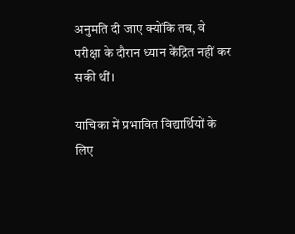अनुमति दी जाए क्योंकि तब, वे परीक्षा के दौरान ध्यान केंद्रित नहीं कर सकी थीं।

याचिका में प्रभावित विद्यार्थियों के लिए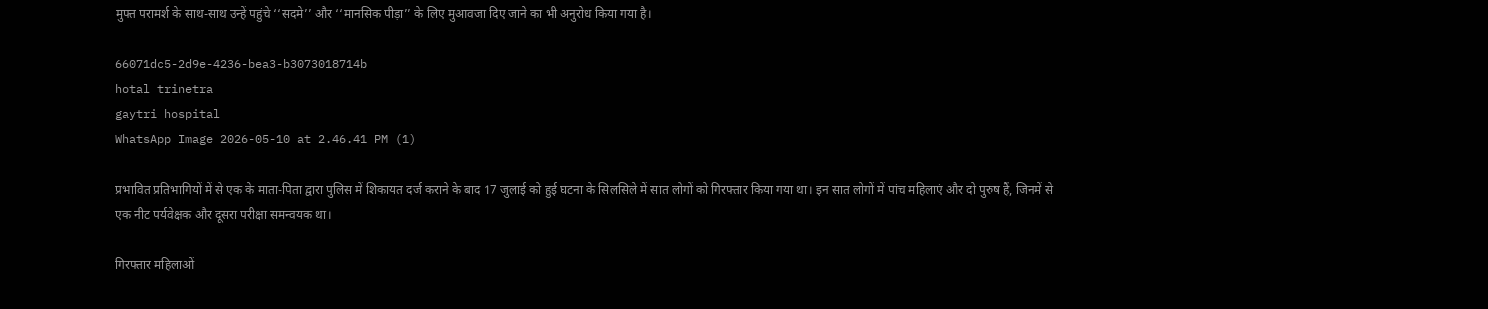मुफ्त परामर्श के साथ-साथ उन्हें पहुंचे ‘‘सदमे’’ और ‘‘मानसिक पीड़ा’’ के लिए मुआवजा दिए जाने का भी अनुरोध किया गया है।

66071dc5-2d9e-4236-bea3-b3073018714b
hotal trinetra
gaytri hospital
WhatsApp Image 2026-05-10 at 2.46.41 PM (1)

प्रभावित प्रतिभागियों में से एक के माता-पिता द्वारा पुलिस में शिकायत दर्ज कराने के बाद 17 जुलाई को हुई घटना के सिलसिले में सात लोगों को गिरफ्तार किया गया था। इन सात लोगों में पांच महिलाएं और दो पुरुष हैं, जिनमें से एक नीट पर्यवेक्षक और दूसरा परीक्षा समन्वयक था।

गिरफ्तार महिलाओं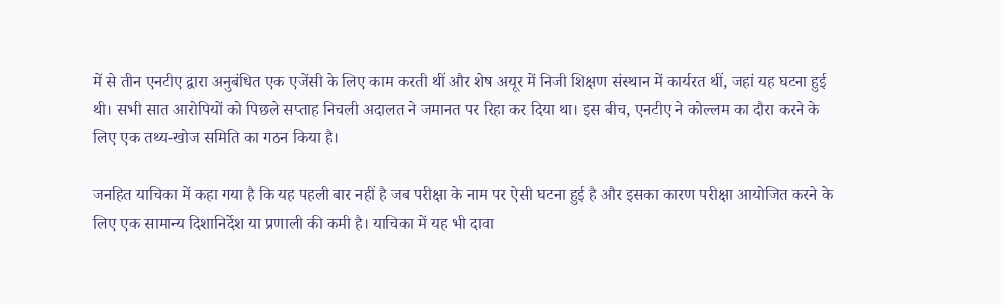में से तीन एनटीए द्वारा अनुबंधित एक एजेंसी के लिए काम करती थीं और शेष अयूर में निजी शिक्षण संस्थान में कार्यरत थीं, जहां यह घटना हुई थी। सभी सात आरोपियों को पिछले सप्ताह निचली अदालत ने जमानत पर रिहा कर दिया था। इस बीच, एनटीए ने कोल्लम का दौरा करने के लिए एक तथ्य-खोज समिति का गठन किया है।

जनहित याचिका में कहा गया है कि यह पहली बार नहीं है जब परीक्षा के नाम पर ऐसी घटना हुई है और इसका कारण परीक्षा आयोजित करने के लिए एक सामान्य दिशानिर्देश या प्रणाली की कमी है। याचिका में यह भी दावा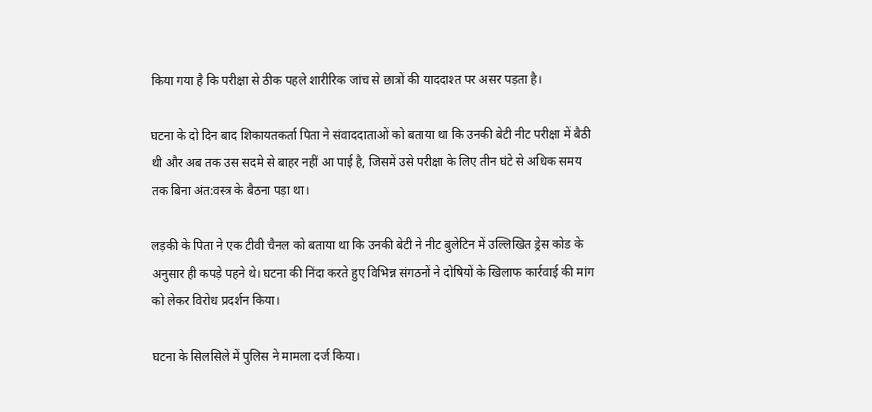किया गया है कि परीक्षा से ठीक पहले शारीरिक जांच से छात्रों की याददाश्त पर असर पड़ता है।

घटना के दो दिन बाद शिकायतकर्ता पिता ने संवाददाताओं को बताया था कि उनकी बेटी नीट परीक्षा में बैठी थी और अब तक उस सदमे से बाहर नहीं आ पाई है, जिसमें उसे परीक्षा के लिए तीन घंटे से अधिक समय तक बिना अंत:वस्त्र के बैठना पड़ा था।

लड़की के पिता ने एक टीवी चैनल को बताया था कि उनकी बेटी ने नीट बुलेटिन में उल्लिखित ड्रेस कोड के अनुसार ही कपड़े पहने थे। घटना की निंदा करते हुए विभिन्न संगठनों ने दोषियों के खिलाफ कार्रवाई की मांग को लेकर विरोध प्रदर्शन किया।

घटना के सिलसिले में पुलिस ने मामला दर्ज किया।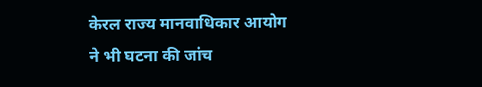केरल राज्य मानवाधिकार आयोग ने भी घटना की जांच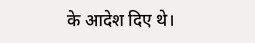के आदेश दिए थे।